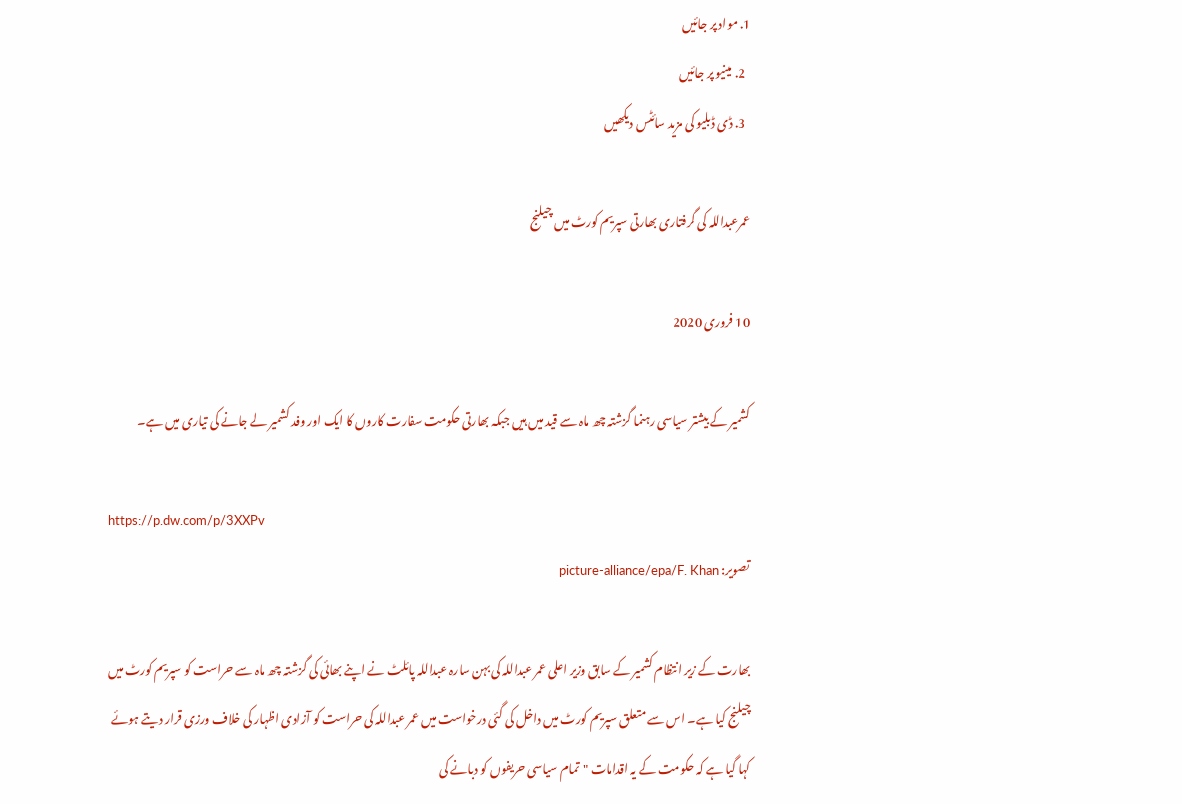1. مواد پر جائیں
  2. مینیو پر جائیں
  3. ڈی ڈبلیو کی مزید سائٹس دیکھیں

عمرعبداللہ کی گرفتاری بھارتی سپریم کورٹ میں چیلنج

10 فروری 2020

کشمیر کے بیشتر سیاسی رہنما گزشتہ چھ ماہ سے قید میں ہیں جبکہ بھارتی حکومت سفارت کاروں کا ایک اور وفد کشمیر لے جانے کی تیاری میں ہے۔

https://p.dw.com/p/3XXPv
تصویر: picture-alliance/epa/F. Khan

بھارت کے زیر انتظام کشمیر کے سابق وزير اعلی عمر عبداللہ کی بہن سارہ عبداللہ پائلٹ نے اپنے بھائی کی گزشتہ چھ ماہ سے حراست کو سپریم کورٹ میں چیلنج کیا ہے۔ اس سے متعلق سپریم کورٹ میں داخل کی گئی درخواست میں عمر عبداللہ کی حراست کو آزادی اظہار کی خلاف ورزی قرار دیتے ہوئے کہا گيا ہے کہ حکومت کے یہ اقدامات "تمام سیاسی حریفوں کو دبانے کی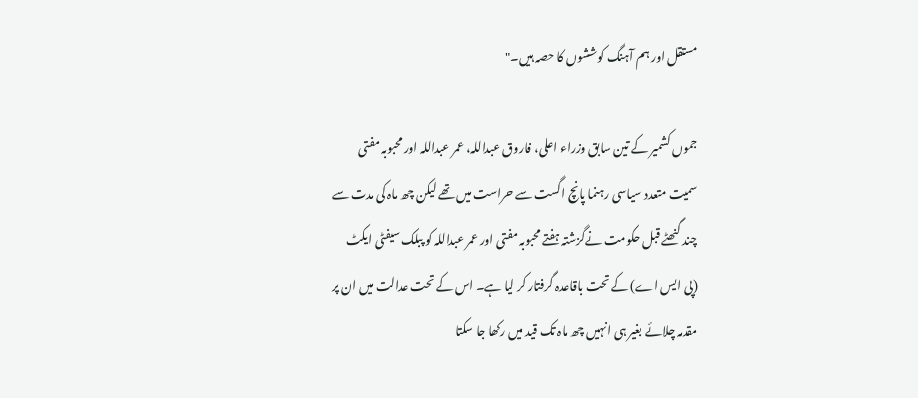مستقل اور ہم آہنگ کوششوں کا حصہ ہیں۔"

جموں کشمیر کے تین سابق وزراء اعلی، فاروق عبداللہ، عمر عبداللہ اور محبوبہ مفتی سمیت متعدد سیاسی رہنما پانچ اگست سے حراست میں تھے لیکن چھ ماہ کی مدت سے چند گنھٹے قبل حکومت نےگزشتہ ہفتے محبوبہ مفتی اور عمر عبداللہ کو پبلک سیفٹی ایکٹ (پی ایس اے) کے تحت باقاعدہ گرفتار کر لیا ہے۔ اس کے تحت عدالت میں ان پر مقدمہ چلائے بغیر ہی انہیں چھ ماہ تک قید میں رکھا جا سکتا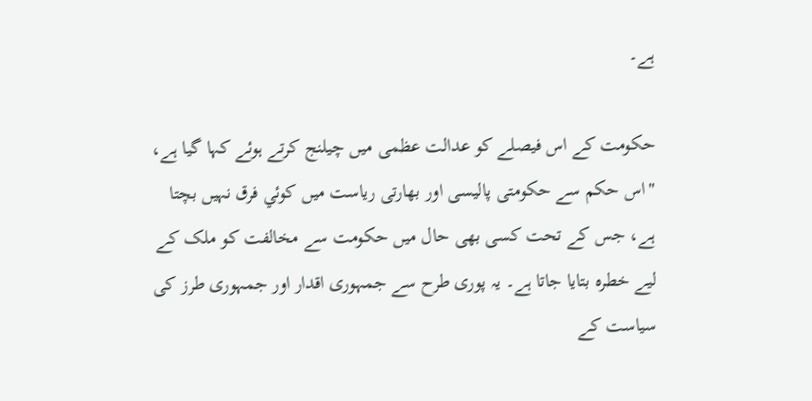ہے۔

حکومت کے اس فیصلے کو عدالت عظمی میں چیلنج کرتے ہوئے کہا گيا ہے، "اس حکم سے حکومتی پالیسی اور بھارتی ریاست میں کوئي فرق نہیں بچتا ہے، جس کے تحت کسی بھی حال میں حکومت سے مخالفت کو ملک کے لیے خطرہ بتایا جاتا ہے۔ یہ پوری طرح سے جمہوری اقدار اور جمہوری طرز کی سیاست کے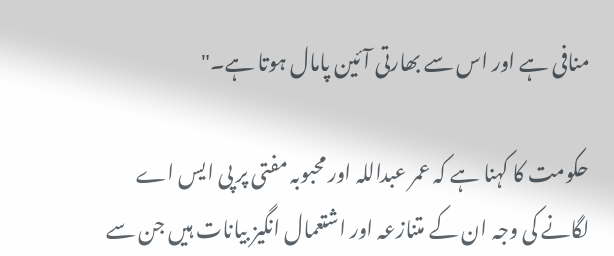منافی ہے اور اس سے بھارتی آئین پامال ہوتا ہے۔"

حکومت کا کہنا ہے کہ عمر عبداللہ اور محبوبہ مفتی پر پی ایس اے لگانے کی وجہ ان کے متنازعہ اور اشتعمال انگیز بیانات ہیں جن سے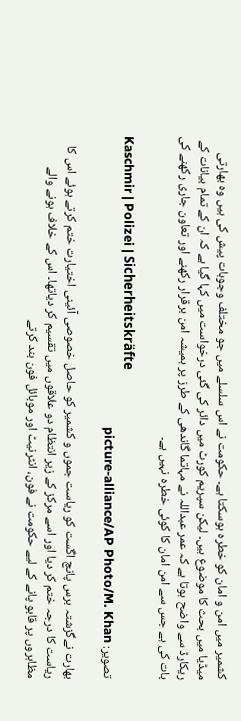کشمیر میں امن و امان کو خطرہ ہوسکتا ہے۔ حکومت نے اس سلسلے میں جو مختلف وجوہات پیش کی ہیں وہ بھارتی میڈیا میں بحث کا موضوع ہیں۔ لیکن سپریم کورٹ میں دائر کی گئی درخواست میں کہا گيا ہے کہ ان کے تمام بیانات کے ریکارڈ سے واضح ہوتا ہے کہ عمر عبداللہ نے مہاتما گاندھی کے طرز پر ہمیشہ امن برقرار رکھنے اور تعاون جاری رکھنے کی بات کی ہے جس سے امن امان کا کوئی خطرہ نہیں ہے۔

Kaschmir | Polizei | Sicherheitskräfte
تصویر: picture-alliance/AP Photo/M. Khan

بھارت نےگزشتہ برس پانچ اگست کو ریاست جموں و کشمیر کو حاصل خصوصی آئينی اختیارت ختم کرتے ہوئے اس کا ریاست کا درجہ ختم کر دیا اور اسے مرکز کے زیر انتظام دو علاقوں میں تقسیم کر دیاتھا۔ اس کے خلاف ہونے والے مظاہروں پر قابو پانے کے لیے حکومت نے فون، انٹرنیٹ اور موبائل فون بند کرتے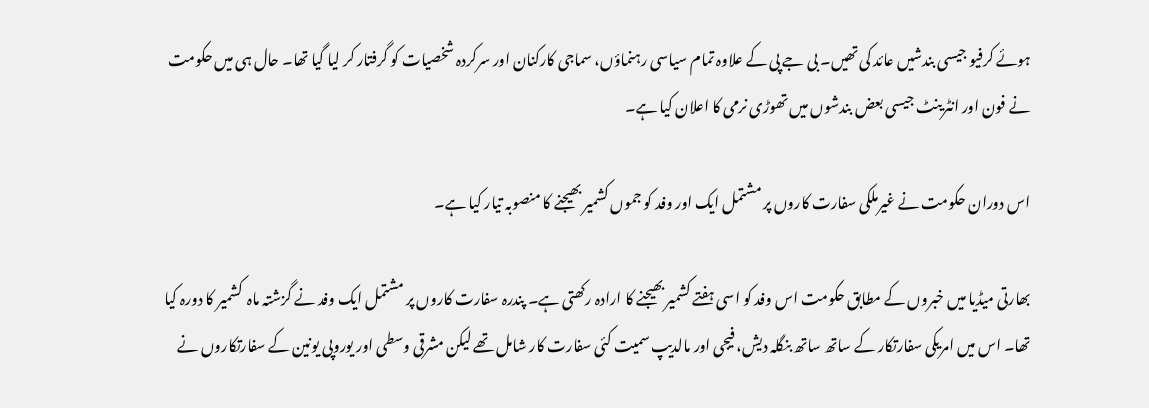ہوئے کرفیو جیسی بندشیں عائد کی تھیں۔ بی جے پی کے علاوہ تمام سیاسی رہنماؤں، سماجی کارکنان اور سرکردہ شخصیات کو گرفتار کر لیا گيا تھا۔ حال ہی میں حکومت نے فون اور انٹرینٹ جیسی بعض بندشوں میں تھوڑی نرمی کا اعلان کیا ہے۔

اس دوران حکومت نے غیرملکی سفارت کاروں پر مشتمل ایک اور وفد کو جموں کشمیر بھیجنے کا منصوبہ تیار کیا ہے۔

بھارتی میڈیا میں خبروں کے مطابق حکومت اس وفد کو اسی ہفتے کشمیر بھیجنے کا ارادہ رکھتی ہے۔ پندرہ سفارت کاروں پر مشتمل ایک وفد نے گزشتہ ماہ  کشمیر کا دورہ کیا تھا۔ اس میں امریکی سفارتکار کے ساتھ ساتھ بنگلہ دیش، فیجی اور مالدیپ سمیت کئی سفارت کار شامل تھے لیکن مشرقی وسطی اور یوروپی یونین کے سفارتکاروں نے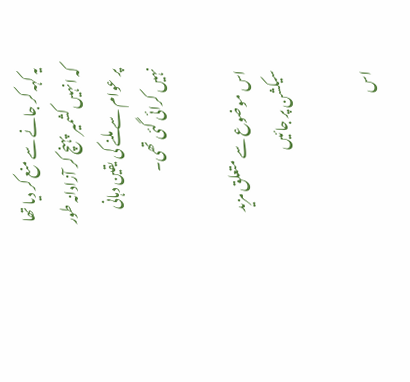یہ کہہ کر جانے سے منع کر دیا تھا کہ انہیں کشمیر پہنچ کر آزادانہ طور پر عوام سے ملنے کی یقین دہانی نہیں کرائی گئی تھی۔

اس موضوع سے متعلق مزید سیکشن پر جائیں

اس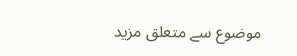موضوع سے متعلق مزید